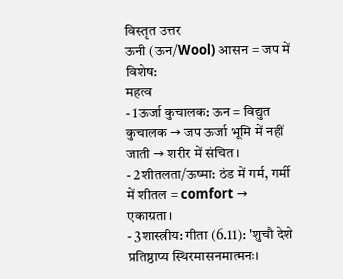विस्तृत उत्तर
ऊनी (ऊन/Wool) आसन = जप में विशेष:
महत्व
- 1ऊर्जा कुचालक: ऊन = विद्युत कुचालक → जप ऊर्जा भूमि में नहीं जाती → शरीर में संचित।
- 2शीतलता/ऊष्मा: ठंड में गर्म, गर्मी में शीतल = comfort → एकाग्रता।
- 3शास्त्रीय: गीता (6.11): 'शुचौ देशे प्रतिष्ठाप्य स्थिरमासनमात्मनः।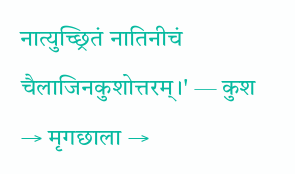नात्युच्छ्रितं नातिनीचं चैलाजिनकुशोत्तरम्।' — कुश → मृगछाला →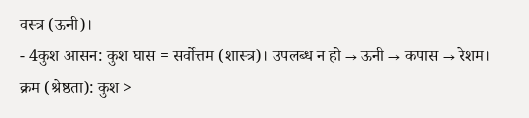वस्त्र (ऊनी)।
- 4कुश आसन: कुश घास = सर्वोत्तम (शास्त्र)। उपलब्ध न हो → ऊनी → कपास → रेशम।
क्रम (श्रेष्ठता): कुश >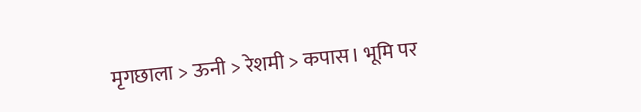मृगछाला > ऊनी > रेशमी > कपास। भूमि पर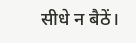सीधे न बैठें।